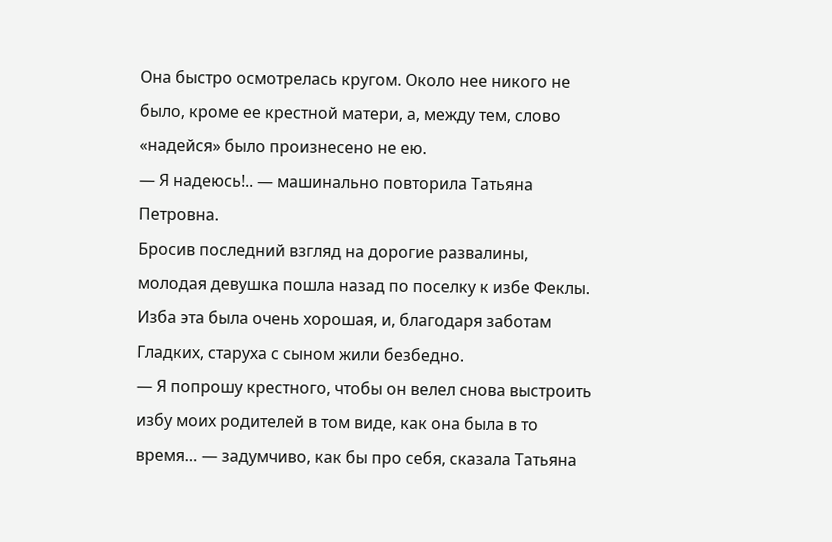Она быстро осмотрелась кругом. Около нее никого не было, кроме ее крестной матери, а, между тем, слово «надейся» было произнесено не ею.
— Я надеюсь!.. — машинально повторила Татьяна Петровна.
Бросив последний взгляд на дорогие развалины, молодая девушка пошла назад по поселку к избе Феклы. Изба эта была очень хорошая, и, благодаря заботам Гладких, старуха с сыном жили безбедно.
— Я попрошу крестного, чтобы он велел снова выстроить избу моих родителей в том виде, как она была в то время… — задумчиво, как бы про себя, сказала Татьяна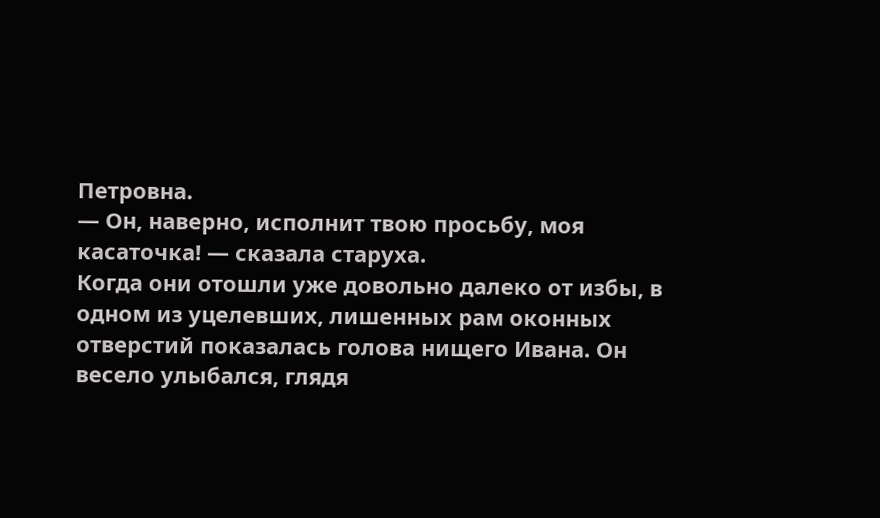Петровна.
— Он, наверно, исполнит твою просьбу, моя касаточка! — сказала старуха.
Когда они отошли уже довольно далеко от избы, в одном из уцелевших, лишенных рам оконных отверстий показалась голова нищего Ивана. Он весело улыбался, глядя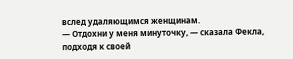вслед удаляющимся женщинам.
— Отдохни у меня минуточку, — сказала Фекла, подходя к своей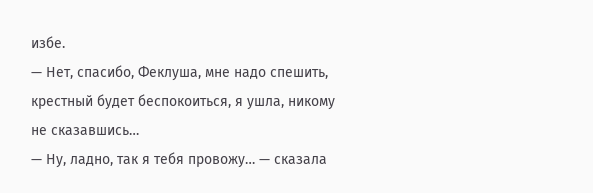избе.
— Нет, спасибо, Феклуша, мне надо спешить, крестный будет беспокоиться, я ушла, никому не сказавшись…
— Ну, ладно, так я тебя провожу… — сказала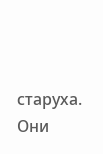старуха.
Они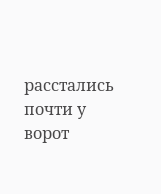расстались почти у ворот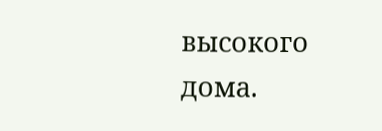высокого дома.